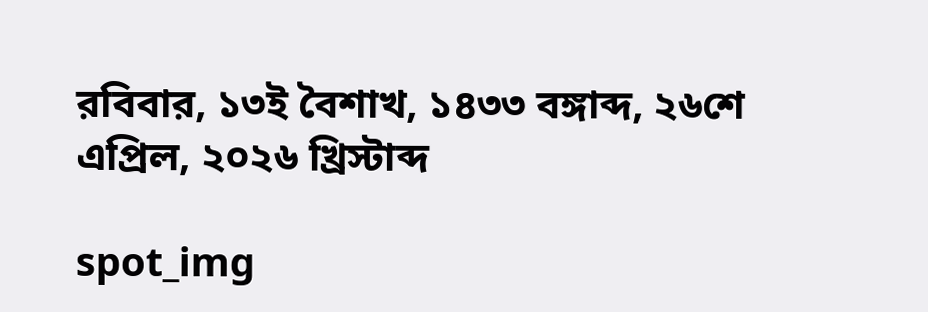রবিবার, ১৩ই বৈশাখ, ১৪৩৩ বঙ্গাব্দ, ২৬শে এপ্রিল, ২০২৬ খ্রিস্টাব্দ

spot_img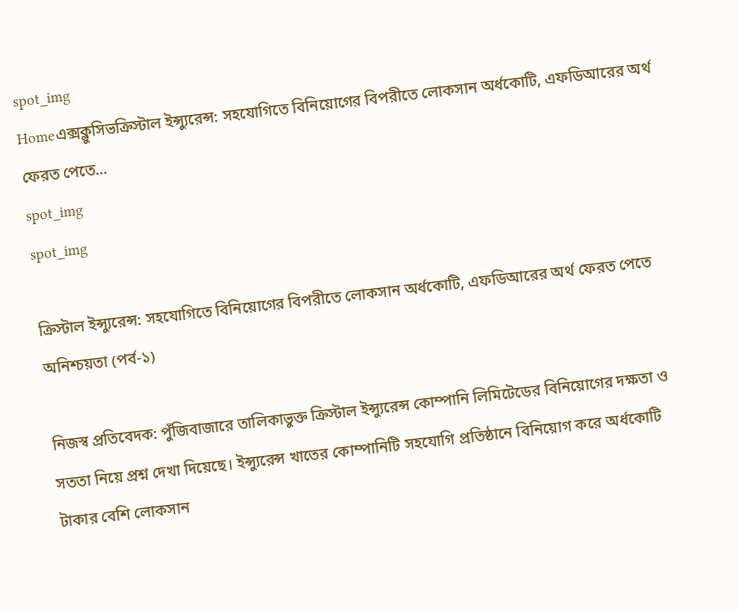spot_img
Homeএক্সক্লুসিভক্রিস্টাল ইন্স্যুরেন্স: সহযোগিতে বিনিয়োগের বিপরীতে লোকসান অর্ধকোটি, এফডিআরের অর্থ ফেরত পেতে...
spot_img
spot_img

ক্রিস্টাল ইন্স্যুরেন্স: সহযোগিতে বিনিয়োগের বিপরীতে লোকসান অর্ধকোটি, এফডিআরের অর্থ ফেরত পেতে অনিশ্চয়তা (পর্ব-১)

নিজস্ব প্রতিবেদক: পুঁজিবাজারে তালিকাভুক্ত ক্রিস্টাল ইন্স্যুরেন্স কোম্পানি লিমিটেডের বিনিয়োগের দক্ষতা ও সততা নিয়ে প্রশ্ন দেখা দিয়েছে। ইন্স্যুরেন্স খাতের কোম্পানিটি সহযোগি প্রতিষ্ঠানে বিনিয়োগ করে অর্ধকোটি টাকার বেশি লোকসান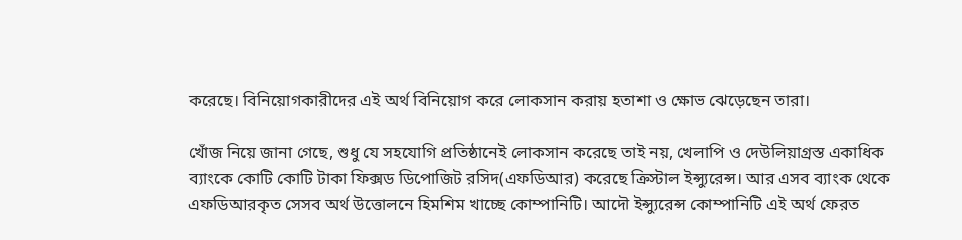করেছে। বিনিয়োগকারীদের এই অর্থ বিনিয়োগ করে লোকসান করায় হতাশা ও ক্ষোভ ঝেড়েছেন তারা।

খোঁজ নিয়ে জানা গেছে, শুধু যে সহযোগি প্রতিষ্ঠানেই লোকসান করেছে তাই নয়, খেলাপি ও দেউলিয়াগ্রস্ত একাধিক ব্যাংকে কোটি কোটি টাকা ফিক্সড ডিপোজিট রসিদ(এফডিআর) করেছে ক্রিস্টাল ইন্স্যুরেন্স। আর এসব ব্যাংক থেকে এফডিআরকৃত সেসব অর্থ উত্তোলনে হিমশিম খাচ্ছে কোম্পানিটি। আদৌ ইন্স্যুরেন্স কোম্পানিটি এই অর্থ ফেরত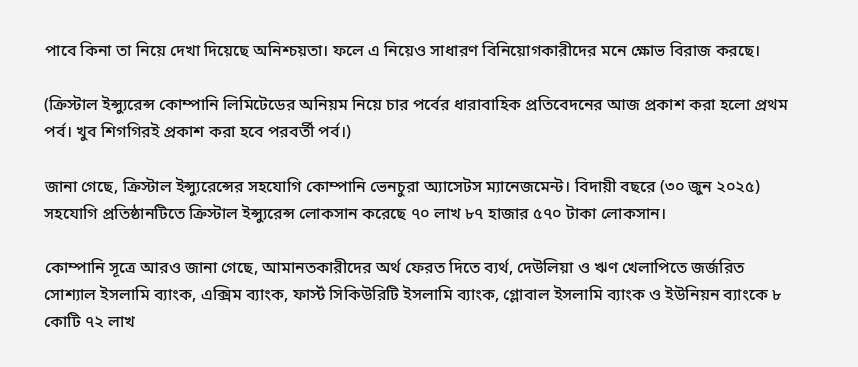পাবে কিনা তা নিয়ে দেখা দিয়েছে অনিশ্চয়তা। ফলে এ নিয়েও সাধারণ বিনিয়োগকারীদের মনে ক্ষোভ বিরাজ করছে।

(ক্রিস্টাল ইন্স্যুরেন্স কোম্পানি লিমিটেডের অনিয়ম নিয়ে চার পর্বের ধারাবাহিক প্রতিবেদনের আজ প্রকাশ করা হলো প্রথম পর্ব। খুব শিগগিরই প্রকাশ করা হবে পরবর্তী পর্ব।)

জানা গেছে, ক্রিস্টাল ইন্স্যুরেন্সের সহযোগি কোম্পানি ভেনচুরা অ্যাসেটস ম্যানেজমেন্ট। বিদায়ী বছরে (৩০ জুন ২০২৫) সহযোগি প্রতিষ্ঠানটিতে ক্রিস্টাল ইন্স্যুরেন্স লোকসান করেছে ৭০ লাখ ৮৭ হাজার ৫৭০ টাকা লোকসান।

কোম্পানি সূত্রে আরও জানা গেছে, আমানতকারীদের অর্থ ফেরত দিতে ব্যর্থ, দেউলিয়া ও ঋণ খেলাপিতে জর্জরিত সোশ্যাল ইসলামি ব্যাংক, এক্সিম ব্যাংক, ফার্স্ট সিকিউরিটি ইসলামি ব্যাংক, গ্লোবাল ইসলামি ব্যাংক ও ইউনিয়ন ব্যাংকে ৮ কোটি ৭২ লাখ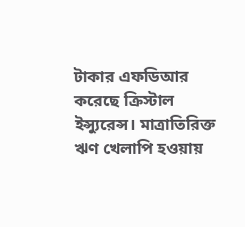টাকার এফডিআর করেছে ক্রিস্টাল ইন্স্যুরেন্স। মাত্রাতিরিক্ত ঋণ খেলাপি হওয়ায়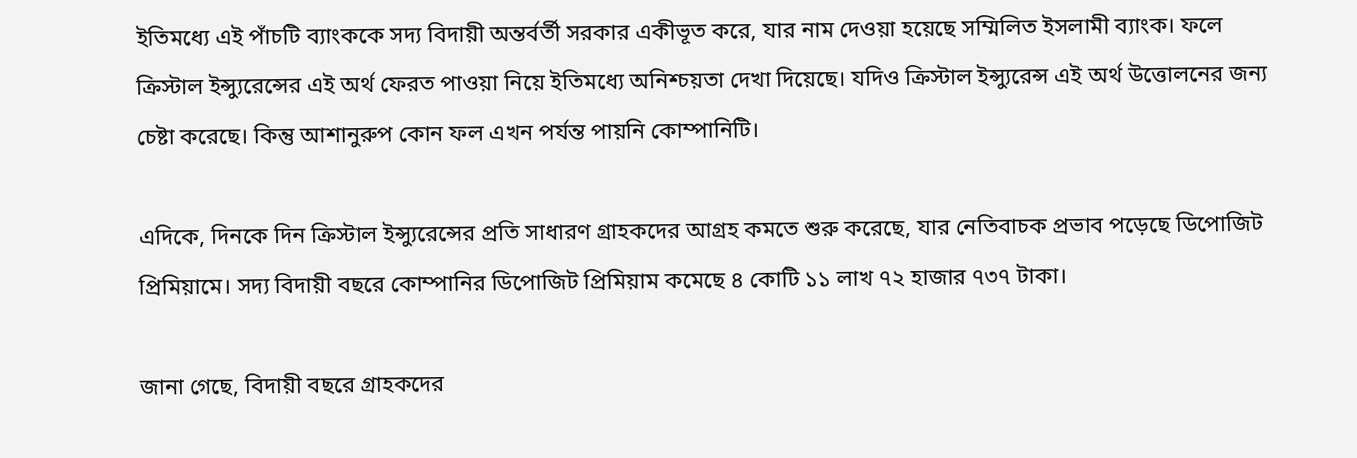ইতিমধ্যে এই পাঁচটি ব্যাংককে সদ্য বিদায়ী অন্তর্বর্তী সরকার একীভূত করে, যার নাম দেওয়া হয়েছে সম্মিলিত ইসলামী ব্যাংক। ফলে ক্রিস্টাল ইন্স্যুরেন্সের এই অর্থ ফেরত পাওয়া নিয়ে ইতিমধ্যে অনিশ্চয়তা দেখা দিয়েছে। যদিও ক্রিস্টাল ইন্স্যুরেন্স এই অর্থ উত্তোলনের জন্য চেষ্টা করেছে। কিন্তু আশানুরুপ কোন ফল এখন পর্যন্ত পায়নি কোম্পানিটি।

এদিকে, দিনকে দিন ক্রিস্টাল ইন্স্যুরেন্সের প্রতি সাধারণ গ্রাহকদের আগ্রহ কমতে শুরু করেছে, যার নেতিবাচক প্রভাব পড়েছে ডিপোজিট প্রিমিয়ামে। সদ্য বিদায়ী বছরে কোম্পানির ডিপোজিট প্রিমিয়াম কমেছে ৪ কোটি ১১ লাখ ৭২ হাজার ৭৩৭ টাকা।

জানা গেছে, বিদায়ী বছরে গ্রাহকদের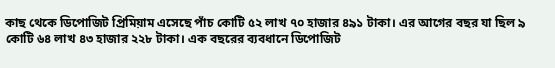কাছ থেকে ডিপোজিট প্রিমিয়াম এসেছে পাঁচ কোটি ৫২ লাখ ৭০ হাজার ৪৯১ টাকা। এর আগের বছর যা ছিল ৯ কোটি ৬৪ লাখ ৪৩ হাজার ২২৮ টাকা। এক বছরের ব্যবধানে ডিপোজিট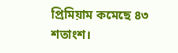প্রিমিয়াম কমেছে ৪৩ শতাংশ।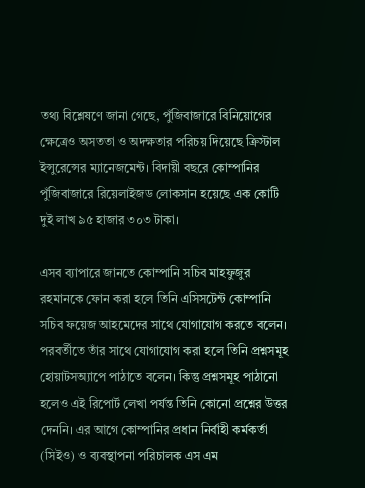তথ্য বিশ্লেষণে জানা গেছে, পুঁজিবাজারে বিনিয়োগের ক্ষেত্রেও অসততা ও অদক্ষতার পরিচয় দিয়েছে ক্রিস্টাল ইন্সুরেন্সের ম্যানেজমেন্ট। বিদায়ী বছরে কোম্পানির পুঁজিবাজারে রিয়েলাইজড লোকসান হয়েছে এক কোটি দুই লাখ ৯৫ হাজার ৩০৩ টাকা।

এসব ব্যাপারে জানতে কোম্পানি সচিব মাহফুজুর রহমানকে ফোন করা হলে তিনি এসিসটেন্ট কোম্পানি সচিব ফয়েজ আহমেদের সাথে যোগাযোগ করতে বলেন। পরবর্তীতে তাঁর সাথে যোগাযোগ করা হলে তিনি প্রশ্নসমূহ হোয়াটসঅ্যাপে পাঠাতে বলেন। কিন্তু প্রশ্নসমূহ পাঠানো হলেও এই রিপোর্ট লেখা পর্যন্ত তিনি কোনো প্রশ্নের উত্তর দেননি। এর আগে কোম্পানির প্রধান নির্বাহী কর্মকর্তা (সিইও) ও ব্যবস্থাপনা পরিচালক এস এম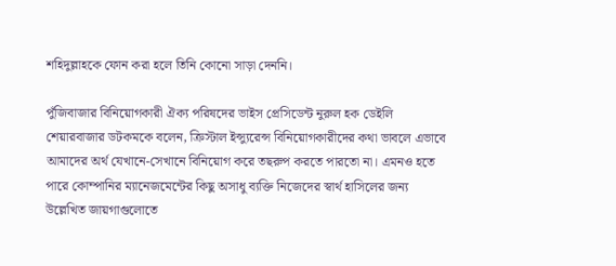শহিদুল্লাহকে ফোন করা হলে তিনি কোনো সাড়া দেননি।

পুঁজিবাজার বিনিয়োগকারী ঐক্য পরিষদের ভাইস প্রেসিডেন্ট নুরুল হক ডেইলি শেয়ারবাজার ডটকমকে বলেন, ক্রিস্টাল ইন্স্যুরেন্স বিনিয়োগকারীদের কথা ভাবলে এভাবে আমাদের অর্থ যেখানে-সেখানে বিনিয়োগ করে তছরুপ করতে পারতো না। এমনও হতে পারে কোম্পানির ম্যানেজমেন্টের কিছু অসাধু ব্যক্তি নিজেদের স্বার্থ হাসিলের জন্য উল্লেখিত জায়গাগুলোতে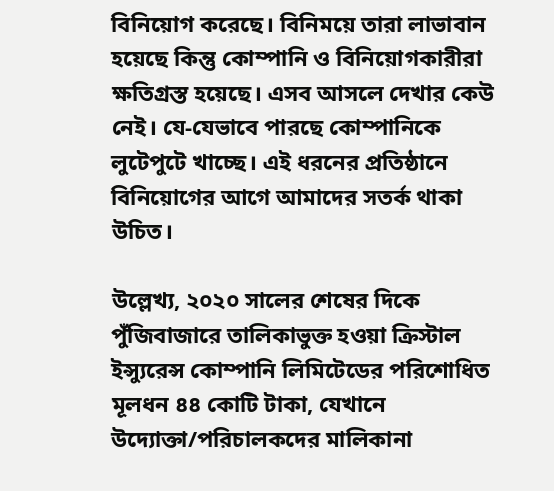বিনিয়োগ করেছে। বিনিময়ে তারা লাভাবান হয়েছে কিন্তু কোম্পানি ও বিনিয়োগকারীরা ক্ষতিগ্রস্ত হয়েছে। এসব আসলে দেখার কেউ নেই। যে-যেভাবে পারছে কোম্পানিকে লুটেপুটে খাচ্ছে। এই ধরনের প্রতিষ্ঠানে বিনিয়োগের আগে আমাদের সতর্ক থাকা উচিত।

উল্লেখ্য, ২০২০ সালের শেষের দিকে পুঁজিবাজারে তালিকাভুক্ত হওয়া ক্রিস্টাল ইন্স্যুরেন্স কোম্পানি লিমিটেডের পরিশোধিত মূলধন ৪৪ কোটি টাকা, যেখানে উদ্যোক্তা/পরিচালকদের মালিকানা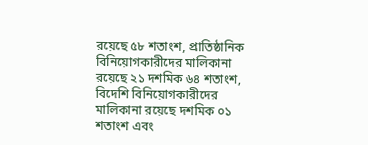রয়েছে ৫৮ শতাংশ, প্রাতিষ্ঠানিক বিনিয়োগকারীদের মালিকানা রয়েছে ২১ দশমিক ৬৪ শতাংশ, বিদেশি বিনিয়োগকারীদের মালিকানা রয়েছে দশমিক ০১ শতাংশ এবং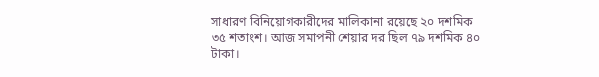সাধারণ বিনিয়োগকারীদের মালিকানা রয়েছে ২০ দশমিক ৩৫ শতাংশ। আজ সমাপনী শেয়ার দর ছিল ৭৯ দশমিক ৪০ টাকা।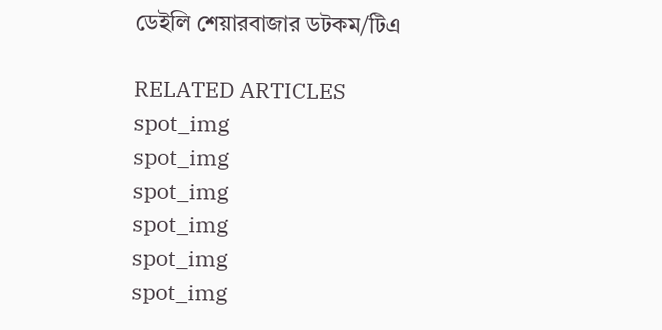ডেইলি শেয়ারবাজার ডটকম/টিএ

RELATED ARTICLES
spot_img
spot_img
spot_img
spot_img
spot_img
spot_img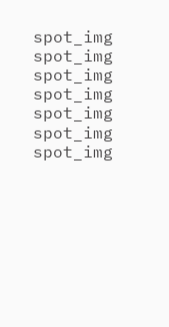spot_img
spot_img
spot_img
spot_img
spot_img
spot_img
spot_img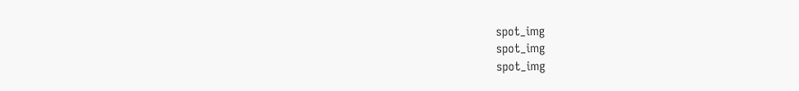spot_img
spot_img
spot_img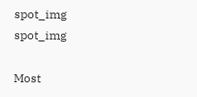spot_img
spot_img

Most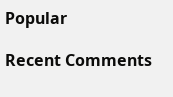Popular

Recent Comments